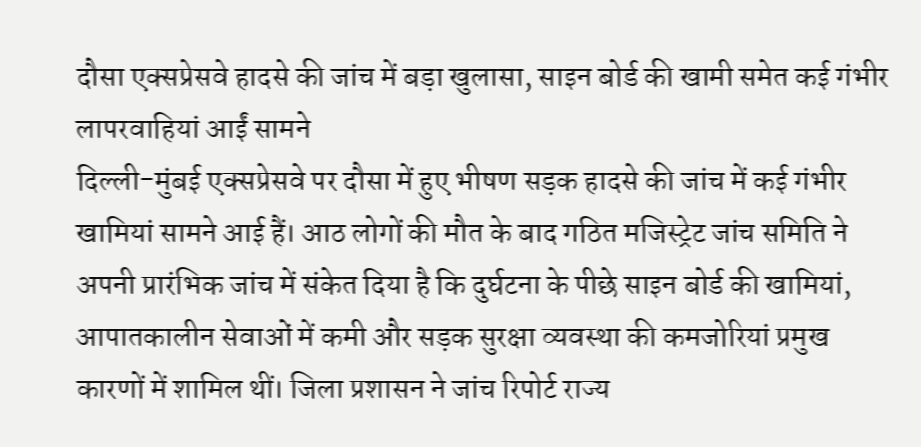दौसा एक्सप्रेसवे हादसे की जांच में बड़ा खुलासा, साइन बोर्ड की खामी समेत कई गंभीर लापरवाहियां आईं सामने
दिल्ली-मुंबई एक्सप्रेसवे पर दौसा में हुए भीषण सड़क हादसे की जांच में कई गंभीर खामियां सामने आई हैं। आठ लोगों की मौत के बाद गठित मजिस्ट्रेट जांच समिति ने अपनी प्रारंभिक जांच में संकेत दिया है कि दुर्घटना के पीछे साइन बोर्ड की खामियां, आपातकालीन सेवाओं में कमी और सड़क सुरक्षा व्यवस्था की कमजोरियां प्रमुख कारणों में शामिल थीं। जिला प्रशासन ने जांच रिपोर्ट राज्य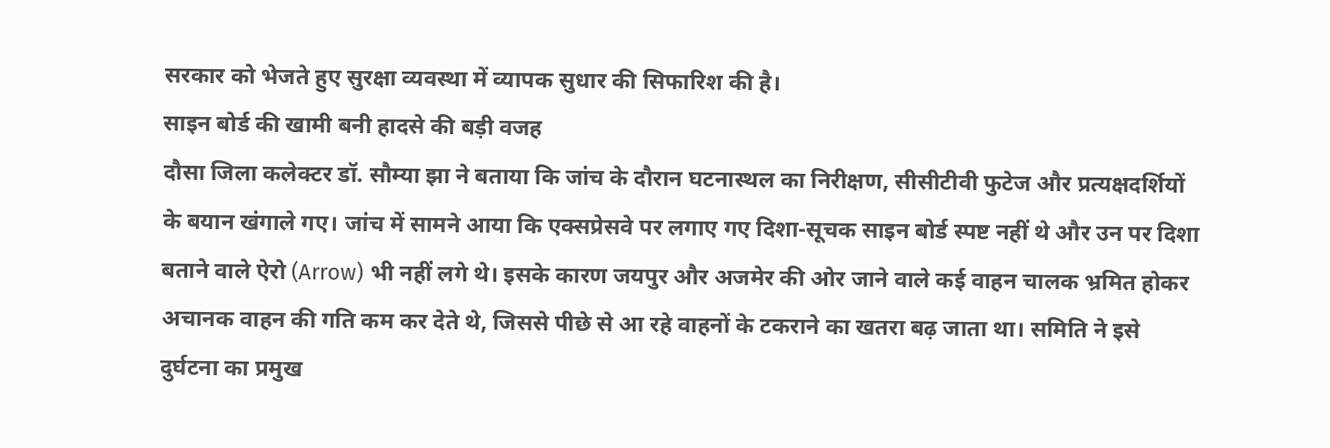सरकार को भेजते हुए सुरक्षा व्यवस्था में व्यापक सुधार की सिफारिश की है।
साइन बोर्ड की खामी बनी हादसे की बड़ी वजह
दौसा जिला कलेक्टर डॉ. सौम्या झा ने बताया कि जांच के दौरान घटनास्थल का निरीक्षण, सीसीटीवी फुटेज और प्रत्यक्षदर्शियों के बयान खंगाले गए। जांच में सामने आया कि एक्सप्रेसवे पर लगाए गए दिशा-सूचक साइन बोर्ड स्पष्ट नहीं थे और उन पर दिशा बताने वाले ऐरो (Arrow) भी नहीं लगे थे। इसके कारण जयपुर और अजमेर की ओर जाने वाले कई वाहन चालक भ्रमित होकर अचानक वाहन की गति कम कर देते थे, जिससे पीछे से आ रहे वाहनों के टकराने का खतरा बढ़ जाता था। समिति ने इसे दुर्घटना का प्रमुख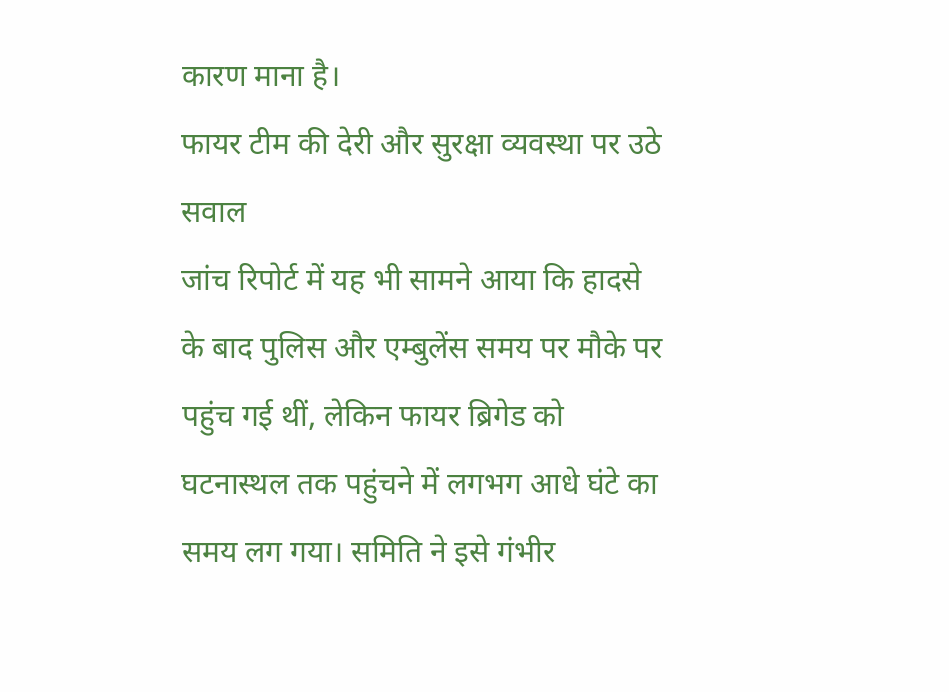कारण माना है।
फायर टीम की देरी और सुरक्षा व्यवस्था पर उठे सवाल
जांच रिपोर्ट में यह भी सामने आया कि हादसे के बाद पुलिस और एम्बुलेंस समय पर मौके पर पहुंच गई थीं, लेकिन फायर ब्रिगेड को घटनास्थल तक पहुंचने में लगभग आधे घंटे का समय लग गया। समिति ने इसे गंभीर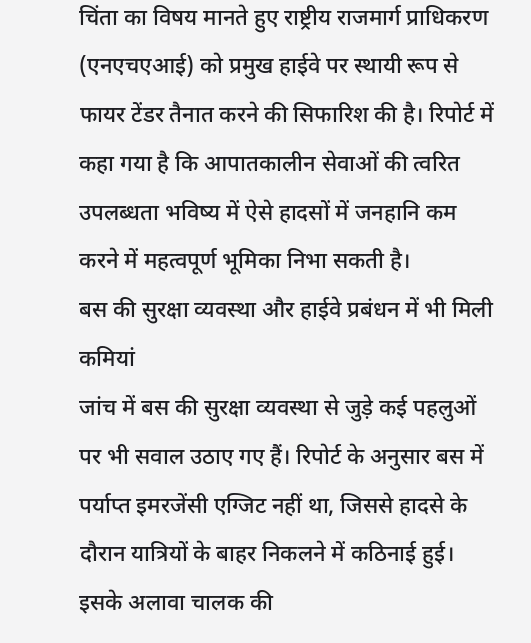चिंता का विषय मानते हुए राष्ट्रीय राजमार्ग प्राधिकरण (एनएचएआई) को प्रमुख हाईवे पर स्थायी रूप से फायर टेंडर तैनात करने की सिफारिश की है। रिपोर्ट में कहा गया है कि आपातकालीन सेवाओं की त्वरित उपलब्धता भविष्य में ऐसे हादसों में जनहानि कम करने में महत्वपूर्ण भूमिका निभा सकती है।
बस की सुरक्षा व्यवस्था और हाईवे प्रबंधन में भी मिली कमियां
जांच में बस की सुरक्षा व्यवस्था से जुड़े कई पहलुओं पर भी सवाल उठाए गए हैं। रिपोर्ट के अनुसार बस में पर्याप्त इमरजेंसी एग्जिट नहीं था, जिससे हादसे के दौरान यात्रियों के बाहर निकलने में कठिनाई हुई। इसके अलावा चालक की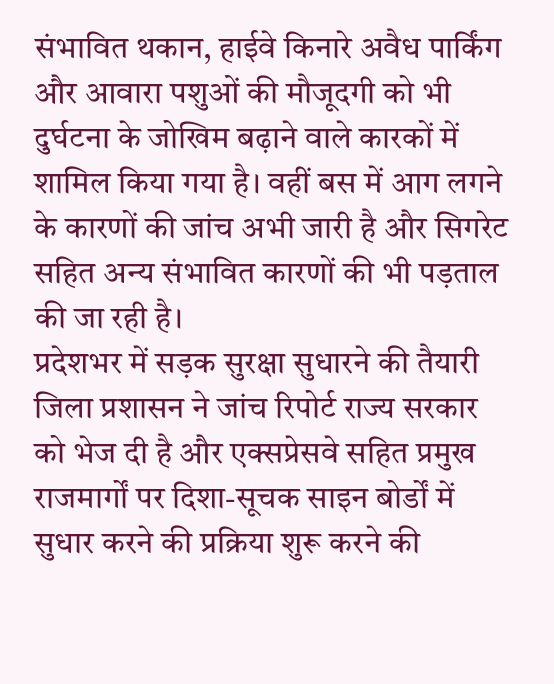संभावित थकान, हाईवे किनारे अवैध पार्किंग और आवारा पशुओं की मौजूदगी को भी दुर्घटना के जोखिम बढ़ाने वाले कारकों में शामिल किया गया है। वहीं बस में आग लगने के कारणों की जांच अभी जारी है और सिगरेट सहित अन्य संभावित कारणों की भी पड़ताल की जा रही है।
प्रदेशभर में सड़क सुरक्षा सुधारने की तैयारी
जिला प्रशासन ने जांच रिपोर्ट राज्य सरकार को भेज दी है और एक्सप्रेसवे सहित प्रमुख राजमार्गों पर दिशा-सूचक साइन बोर्डों में सुधार करने की प्रक्रिया शुरू करने की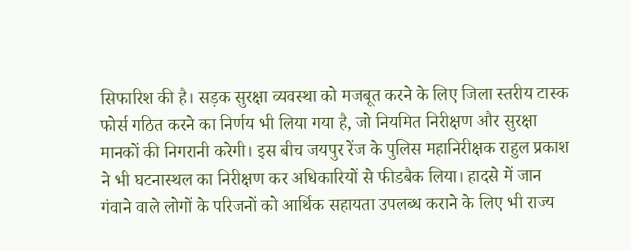सिफारिश की है। सड़क सुरक्षा व्यवस्था को मजबूत करने के लिए जिला स्तरीय टास्क फोर्स गठित करने का निर्णय भी लिया गया है, जो नियमित निरीक्षण और सुरक्षा मानकों की निगरानी करेगी। इस बीच जयपुर रेंज के पुलिस महानिरीक्षक राहुल प्रकाश ने भी घटनास्थल का निरीक्षण कर अधिकारियों से फीडबैक लिया। हादसे में जान गंवाने वाले लोगों के परिजनों को आर्थिक सहायता उपलब्ध कराने के लिए भी राज्य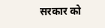सरकार को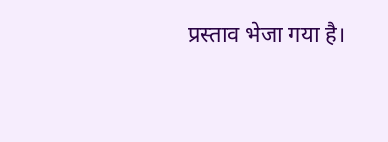प्रस्ताव भेजा गया है।